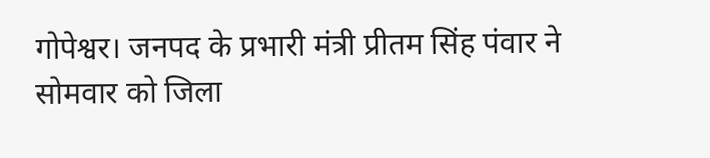गोपेश्वर। जनपद के प्रभारी मंत्री प्रीतम सिंह पंवार ने सोमवार को जिला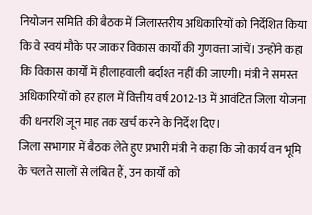नियोजन समिति की बैठक में जिलास्तरीय अधिकारियों को निर्देशित किया कि वे स्वयं मौके पर जाकर विकास कार्यों की गुणवत्ता जांचें। उन्होंने कहा कि विकास कार्यों में हीलाहवाली बर्दाश्त नहीं की जाएगी। मंत्री ने समस्त अधिकारियों को हर हाल में वित्तीय वर्ष 2012-13 में आवंटित जिला योजना की धनरशि जून माह तक खर्च करने के निर्देश दिए।
जिला सभागार में बैठक लेते हुए प्रभारी मंत्री ने कहा कि जो कार्य वन भूमि के चलते सालों से लंबित हैं, उन कार्यों को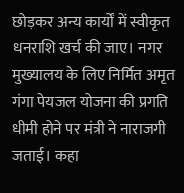छोड़कर अन्य कार्यों में स्वीकृत धनराशि खर्च की जाए। नगर मुख्यालय के लिए निर्मित अमृत गंगा पेयजल योजना की प्रगति धीमी होने पर मंत्री ने नाराजगी जताई। कहा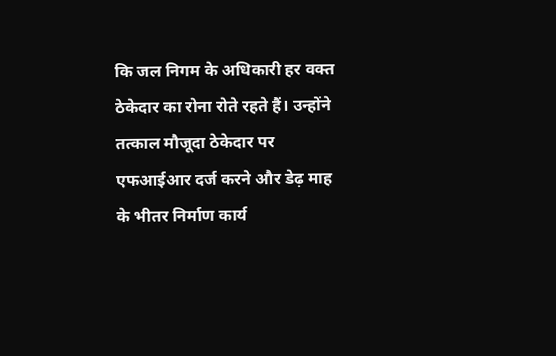कि जल निगम के अधिकारी हर वक्त ठेकेदार का रोना रोते रहते हैं। उन्होंने तत्काल मौजूदा ठेकेदार पर एफआईआर दर्ज करने और डेढ़ माह के भीतर निर्माण कार्य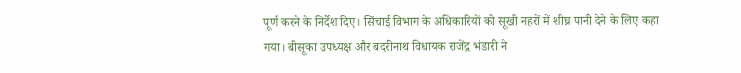पूर्ण करने के निर्देश दिए। सिंचाई विभाग के अधिकारियों को सूखी नहरों में शीघ्र पानी देने के लिए कहा गया। बीसूका उपध्यक्ष और बदरीनाथ विधायक राजेंद्र भंडारी ने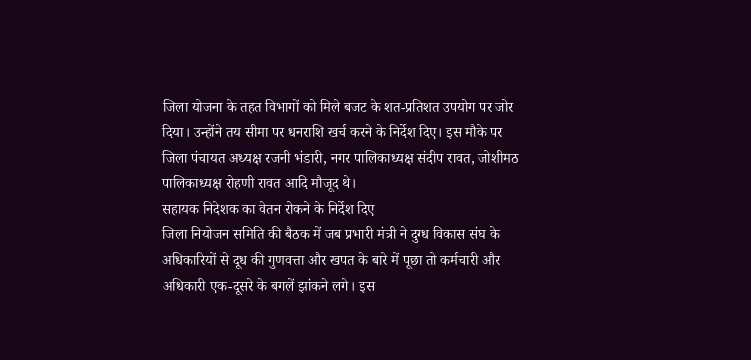जिला योजना के तहत विभागों को मिले बजट के शत-प्रतिशत उपयोग पर जोर दिया। उन्होंने तय सीमा पर धनराशि खर्च करने के निर्देश दिए। इस मौके पर जिला पंचायत अध्यक्ष रजनी भंडारी, नगर पालिकाध्यक्ष संदीप रावत, जोशीमठ पालिकाध्यक्ष रोहणी रावत आदि मौजूद थे।
सहायक निदेशक का वेतन रोकने के निर्देश दिए
जिला नियोजन समिति की बैठक में जब प्रभारी मंत्री ने दुग्ध विकास संघ के अधिकारियों से दूध की गुणवत्ता और खपत के बारे में पूछा तो कर्मचारी और अधिकारी एक-दूसरे के बगलें झांकने लगे। इस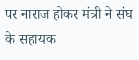पर नाराज होकर मंत्री ने संघ के सहायक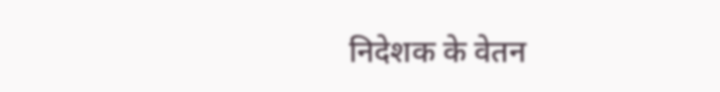निदेशक के वेतन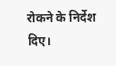रोकने के निर्देश दिए।